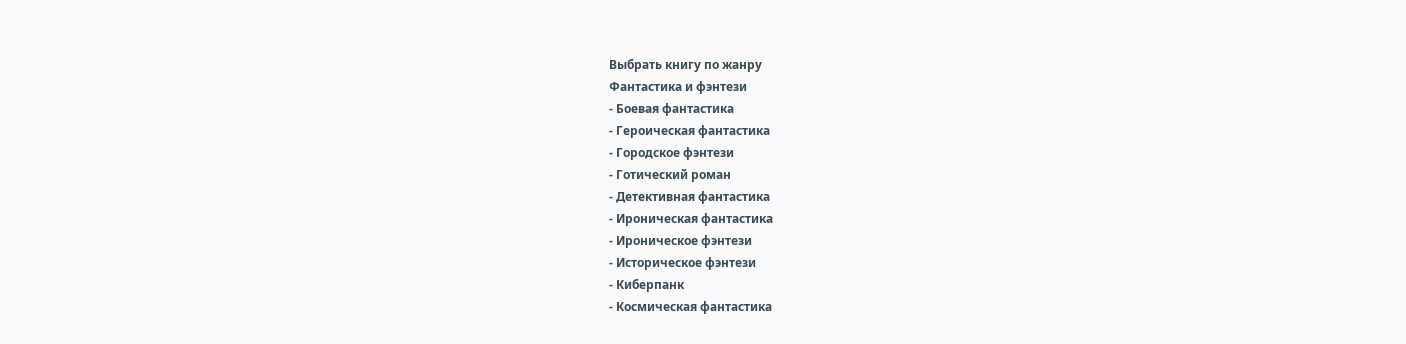Выбрать книгу по жанру
Фантастика и фэнтези
- Боевая фантастика
- Героическая фантастика
- Городское фэнтези
- Готический роман
- Детективная фантастика
- Ироническая фантастика
- Ироническое фэнтези
- Историческое фэнтези
- Киберпанк
- Космическая фантастика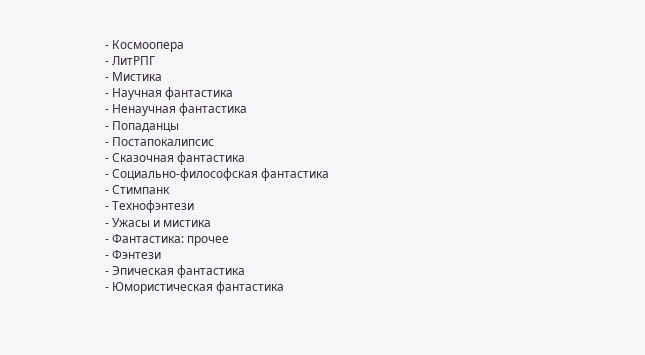- Космоопера
- ЛитРПГ
- Мистика
- Научная фантастика
- Ненаучная фантастика
- Попаданцы
- Постапокалипсис
- Сказочная фантастика
- Социально-философская фантастика
- Стимпанк
- Технофэнтези
- Ужасы и мистика
- Фантастика: прочее
- Фэнтези
- Эпическая фантастика
- Юмористическая фантастика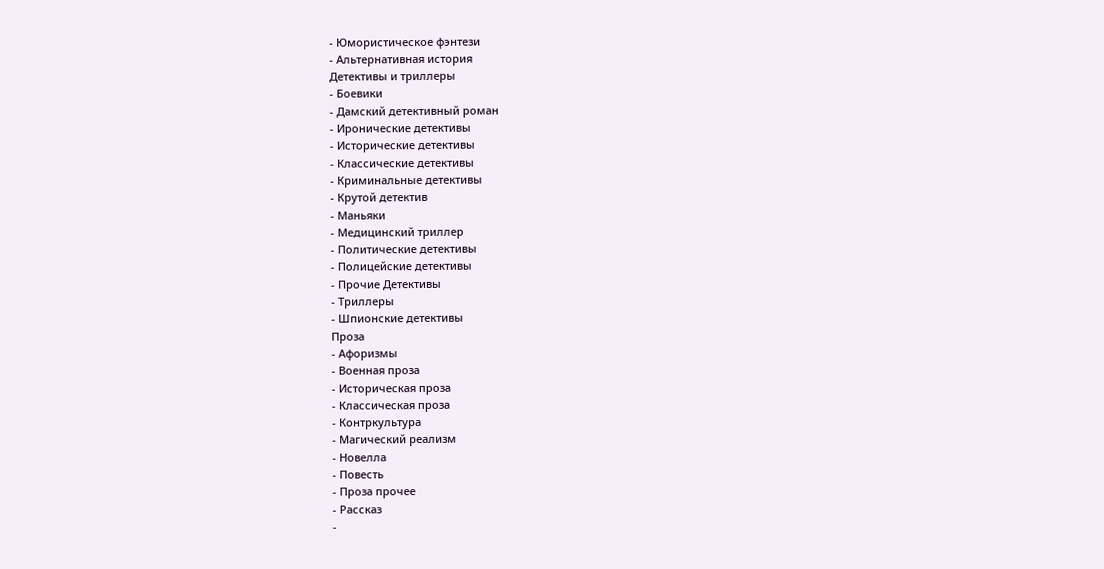- Юмористическое фэнтези
- Альтернативная история
Детективы и триллеры
- Боевики
- Дамский детективный роман
- Иронические детективы
- Исторические детективы
- Классические детективы
- Криминальные детективы
- Крутой детектив
- Маньяки
- Медицинский триллер
- Политические детективы
- Полицейские детективы
- Прочие Детективы
- Триллеры
- Шпионские детективы
Проза
- Афоризмы
- Военная проза
- Историческая проза
- Классическая проза
- Контркультура
- Магический реализм
- Новелла
- Повесть
- Проза прочее
- Рассказ
-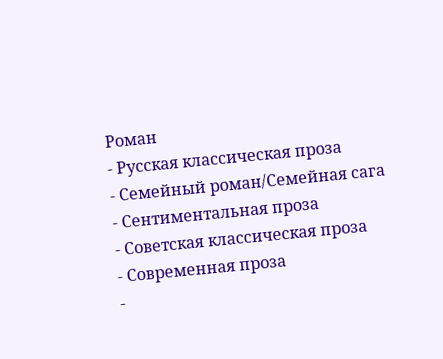Роман
- Русская классическая проза
- Семейный роман/Семейная сага
- Сентиментальная проза
- Советская классическая проза
- Современная проза
-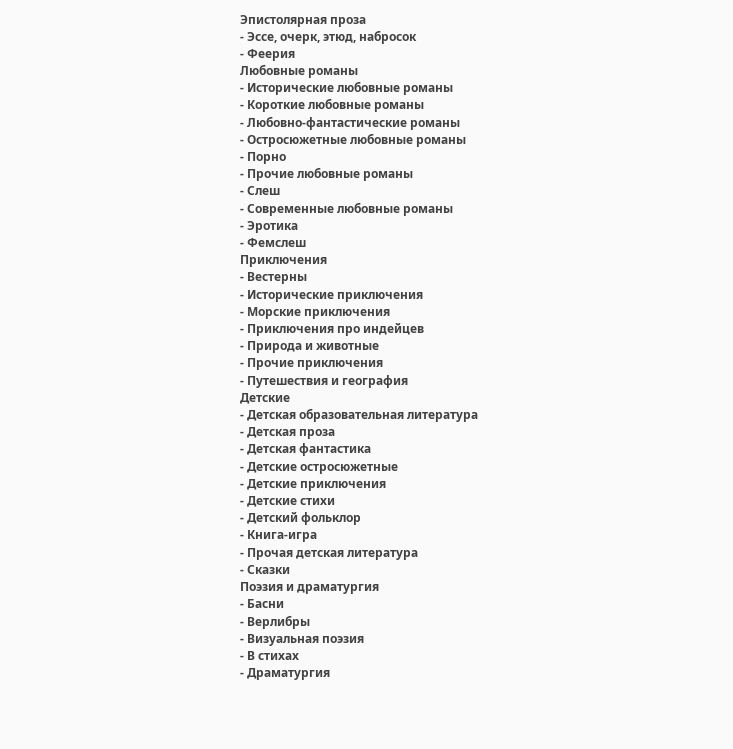Эпистолярная проза
- Эссе, очерк, этюд, набросок
- Феерия
Любовные романы
- Исторические любовные романы
- Короткие любовные романы
- Любовно-фантастические романы
- Остросюжетные любовные романы
- Порно
- Прочие любовные романы
- Слеш
- Современные любовные романы
- Эротика
- Фемслеш
Приключения
- Вестерны
- Исторические приключения
- Морские приключения
- Приключения про индейцев
- Природа и животные
- Прочие приключения
- Путешествия и география
Детские
- Детская образовательная литература
- Детская проза
- Детская фантастика
- Детские остросюжетные
- Детские приключения
- Детские стихи
- Детский фольклор
- Книга-игра
- Прочая детская литература
- Сказки
Поэзия и драматургия
- Басни
- Верлибры
- Визуальная поэзия
- В стихах
- Драматургия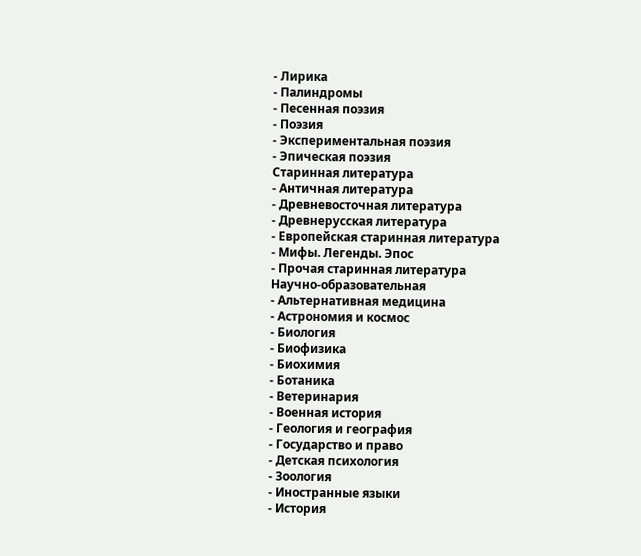- Лирика
- Палиндромы
- Песенная поэзия
- Поэзия
- Экспериментальная поэзия
- Эпическая поэзия
Старинная литература
- Античная литература
- Древневосточная литература
- Древнерусская литература
- Европейская старинная литература
- Мифы. Легенды. Эпос
- Прочая старинная литература
Научно-образовательная
- Альтернативная медицина
- Астрономия и космос
- Биология
- Биофизика
- Биохимия
- Ботаника
- Ветеринария
- Военная история
- Геология и география
- Государство и право
- Детская психология
- Зоология
- Иностранные языки
- История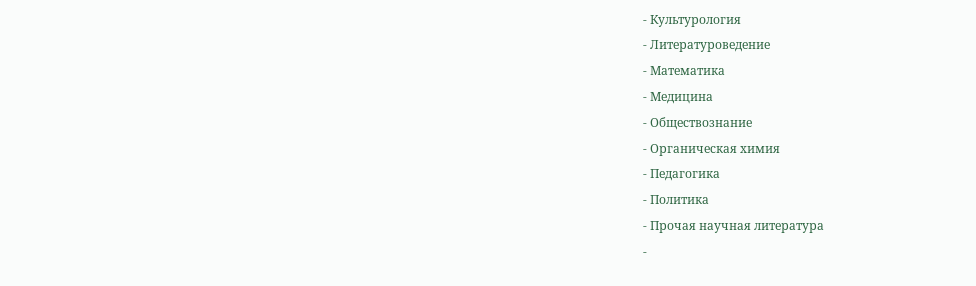- Культурология
- Литературоведение
- Математика
- Медицина
- Обществознание
- Органическая химия
- Педагогика
- Политика
- Прочая научная литература
-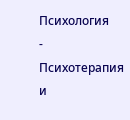Психология
- Психотерапия и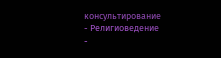консультирование
- Религиоведение
-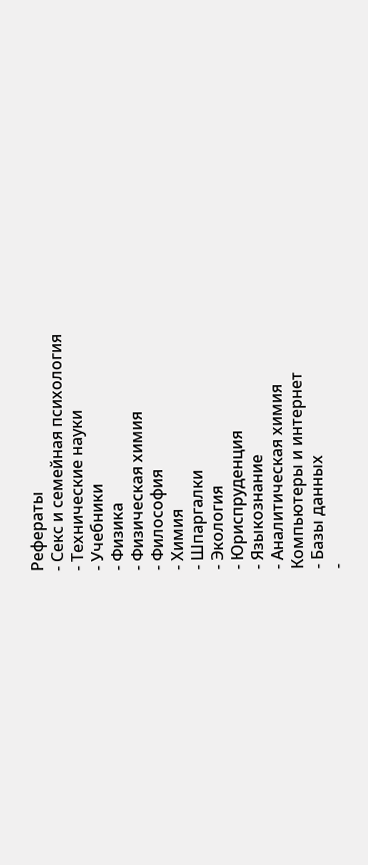Рефераты
- Секс и семейная психология
- Технические науки
- Учебники
- Физика
- Физическая химия
- Философия
- Химия
- Шпаргалки
- Экология
- Юриспруденция
- Языкознание
- Аналитическая химия
Компьютеры и интернет
- Базы данных
-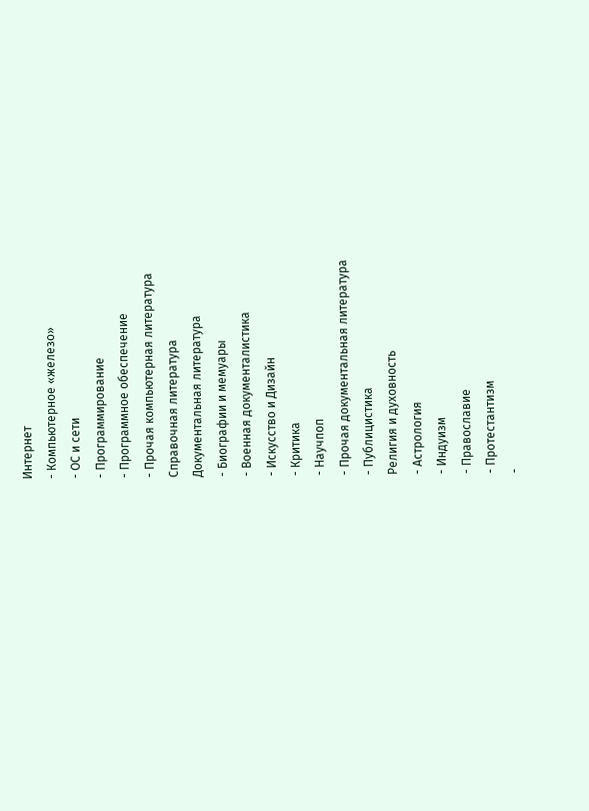Интернет
- Компьютерное «железо»
- ОС и сети
- Программирование
- Программное обеспечение
- Прочая компьютерная литература
Справочная литература
Документальная литература
- Биографии и мемуары
- Военная документалистика
- Искусство и Дизайн
- Критика
- Научпоп
- Прочая документальная литература
- Публицистика
Религия и духовность
- Астрология
- Индуизм
- Православие
- Протестантизм
-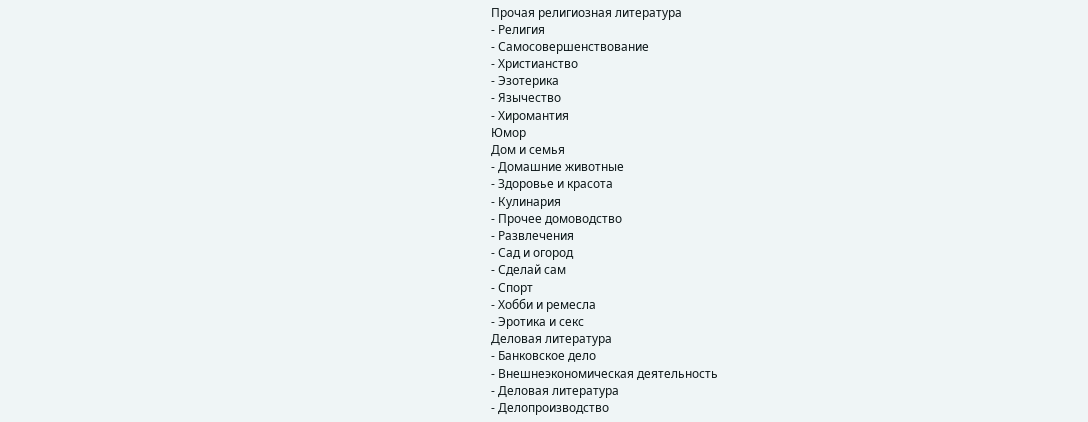Прочая религиозная литература
- Религия
- Самосовершенствование
- Христианство
- Эзотерика
- Язычество
- Хиромантия
Юмор
Дом и семья
- Домашние животные
- Здоровье и красота
- Кулинария
- Прочее домоводство
- Развлечения
- Сад и огород
- Сделай сам
- Спорт
- Хобби и ремесла
- Эротика и секс
Деловая литература
- Банковское дело
- Внешнеэкономическая деятельность
- Деловая литература
- Делопроизводство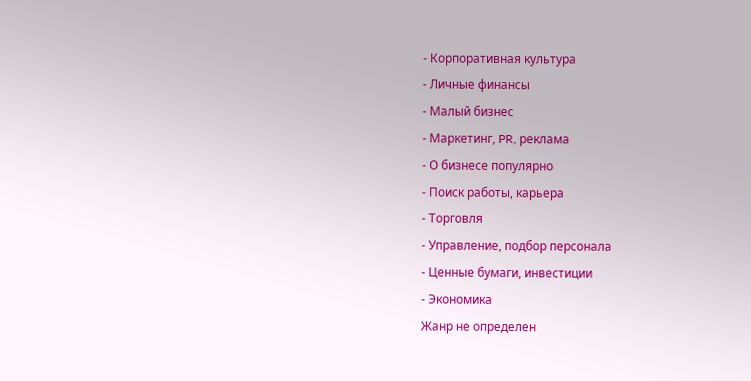- Корпоративная культура
- Личные финансы
- Малый бизнес
- Маркетинг, PR, реклама
- О бизнесе популярно
- Поиск работы, карьера
- Торговля
- Управление, подбор персонала
- Ценные бумаги, инвестиции
- Экономика
Жанр не определен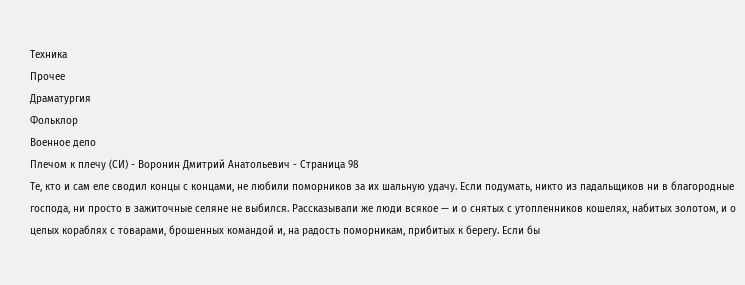Техника
Прочее
Драматургия
Фольклор
Военное дело
Плечом к плечу (СИ) - Воронин Дмитрий Анатольевич - Страница 98
Те, кто и сам еле сводил концы с концами, не любили поморников за их шальную удачу. Если подумать, никто из падальщиков ни в благородные господа, ни просто в зажиточные селяне не выбился. Рассказывали же люди всякое — и о снятых с утопленников кошелях, набитых золотом, и о целых кораблях с товарами, брошенных командой и, на радость поморникам, прибитых к берегу. Если бы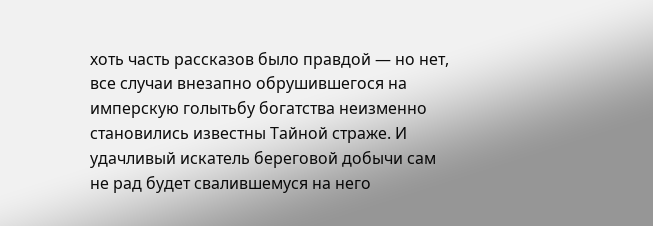хоть часть рассказов было правдой — но нет, все случаи внезапно обрушившегося на имперскую голытьбу богатства неизменно становились известны Тайной страже. И удачливый искатель береговой добычи сам не рад будет свалившемуся на него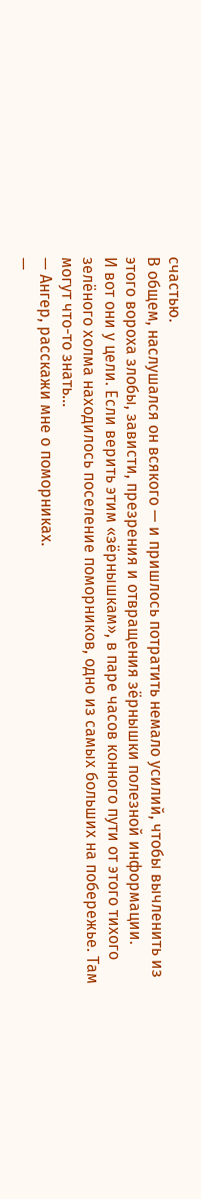счастью.
В общем, наслушался он всякого — и пришлось потратить немало усилий, чтобы вычленить из этого вороха злобы, зависти, презрения и отвращения зёрнышки полезной информации.
И вот они у цели. Если верить этим «зёрнышкам», в паре часов конного пути от этого тихого зелёного холма находилось поселение поморников, одно из самых больших на побережье. Там могут что-то знать…
— Ангер, расскажи мне о поморниках.
—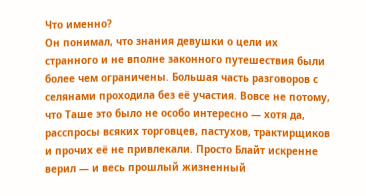Что именно?
Он понимал, что знания девушки о цели их странного и не вполне законного путешествия были более чем ограничены. Большая часть разговоров с селянами проходила без её участия. Вовсе не потому, что Таше это было не особо интересно — хотя да, расспросы всяких торговцев, пастухов, трактирщиков и прочих её не привлекали. Просто Блайт искренне верил — и весь прошлый жизненный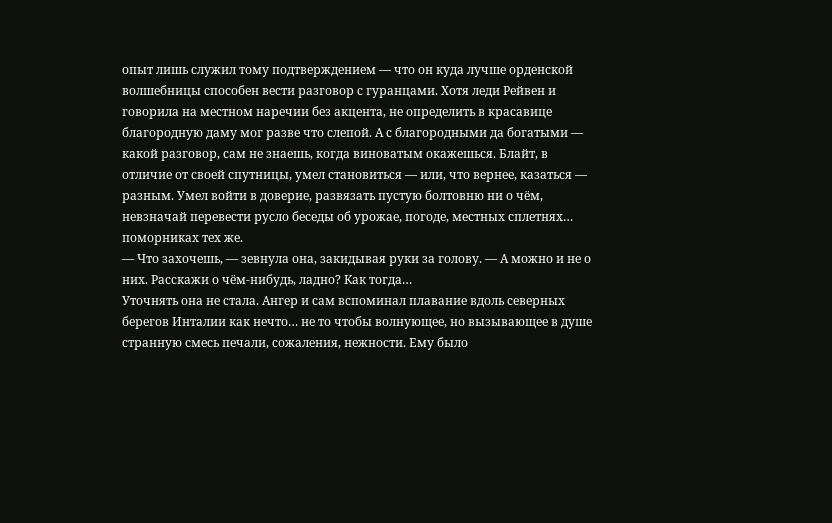опыт лишь служил тому подтверждением — что он куда лучше орденской волшебницы способен вести разговор с гуранцами. Хотя леди Рейвен и говорила на местном наречии без акцента, не определить в красавице благородную даму мог разве что слепой. А с благородными да богатыми — какой разговор, сам не знаешь, когда виноватым окажешься. Блайт, в отличие от своей спутницы, умел становиться — или, что вернее, казаться — разным. Умел войти в доверие, развязать пустую болтовню ни о чём, невзначай перевести русло беседы об урожае, погоде, местных сплетнях… поморниках тех же.
— Что захочешь, — зевнула она, закидывая руки за голову. — А можно и не о них. Расскажи о чём-нибудь, ладно? Как тогда…
Уточнять она не стала. Ангер и сам вспоминал плавание вдоль северных берегов Инталии как нечто… не то чтобы волнующее, но вызывающее в душе странную смесь печали, сожаления, нежности. Ему было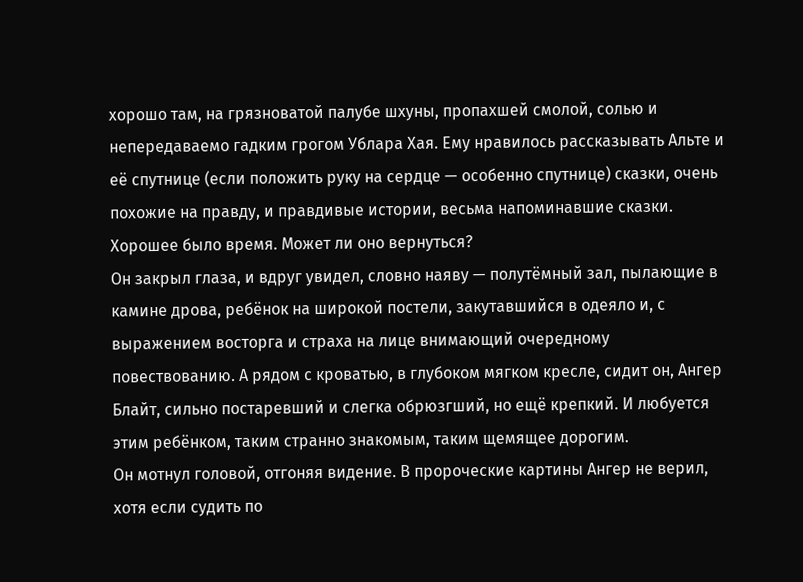хорошо там, на грязноватой палубе шхуны, пропахшей смолой, солью и непередаваемо гадким грогом Ублара Хая. Ему нравилось рассказывать Альте и её спутнице (если положить руку на сердце — особенно спутнице) сказки, очень похожие на правду, и правдивые истории, весьма напоминавшие сказки. Хорошее было время. Может ли оно вернуться?
Он закрыл глаза, и вдруг увидел, словно наяву — полутёмный зал, пылающие в камине дрова, ребёнок на широкой постели, закутавшийся в одеяло и, с выражением восторга и страха на лице внимающий очередному повествованию. А рядом с кроватью, в глубоком мягком кресле, сидит он, Ангер Блайт, сильно постаревший и слегка обрюзгший, но ещё крепкий. И любуется этим ребёнком, таким странно знакомым, таким щемящее дорогим.
Он мотнул головой, отгоняя видение. В пророческие картины Ангер не верил, хотя если судить по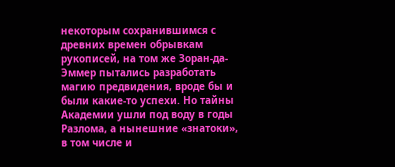некоторым сохранившимся с древних времен обрывкам рукописей, на том же Зоран-да-Эммер пытались разработать магию предвидения, вроде бы и были какие-то успехи. Но тайны Академии ушли под воду в годы Разлома, а нынешние «знатоки», в том числе и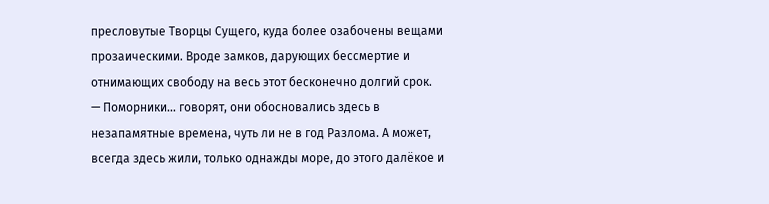пресловутые Творцы Сущего, куда более озабочены вещами прозаическими. Вроде замков, дарующих бессмертие и отнимающих свободу на весь этот бесконечно долгий срок.
— Поморники… говорят, они обосновались здесь в незапамятные времена, чуть ли не в год Разлома. А может, всегда здесь жили, только однажды море, до этого далёкое и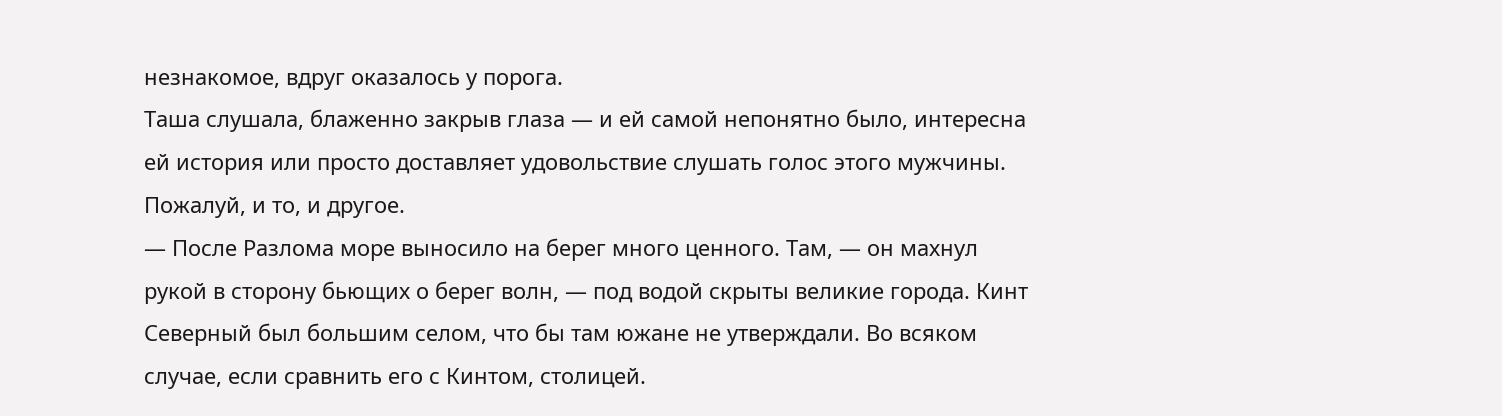незнакомое, вдруг оказалось у порога.
Таша слушала, блаженно закрыв глаза — и ей самой непонятно было, интересна ей история или просто доставляет удовольствие слушать голос этого мужчины. Пожалуй, и то, и другое.
— После Разлома море выносило на берег много ценного. Там, — он махнул рукой в сторону бьющих о берег волн, — под водой скрыты великие города. Кинт Северный был большим селом, что бы там южане не утверждали. Во всяком случае, если сравнить его с Кинтом, столицей.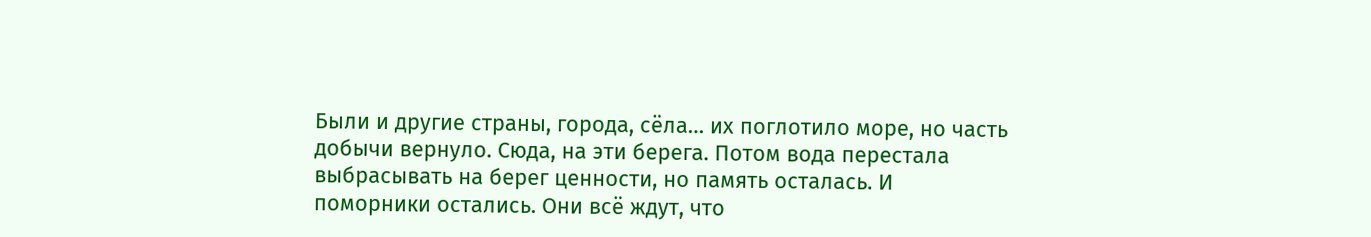Были и другие страны, города, сёла… их поглотило море, но часть добычи вернуло. Сюда, на эти берега. Потом вода перестала выбрасывать на берег ценности, но память осталась. И поморники остались. Они всё ждут, что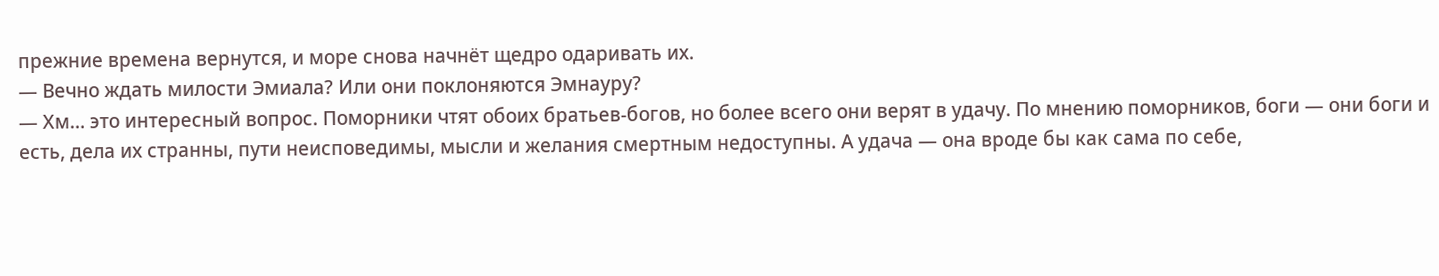прежние времена вернутся, и море снова начнёт щедро одаривать их.
— Вечно ждать милости Эмиала? Или они поклоняются Эмнауру?
— Хм… это интересный вопрос. Поморники чтят обоих братьев-богов, но более всего они верят в удачу. По мнению поморников, боги — они боги и есть, дела их странны, пути неисповедимы, мысли и желания смертным недоступны. А удача — она вроде бы как сама по себе,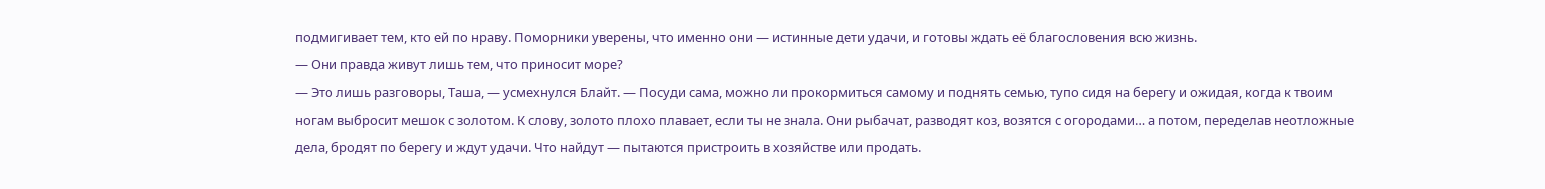подмигивает тем, кто ей по нраву. Поморники уверены, что именно они — истинные дети удачи, и готовы ждать её благословения всю жизнь.
— Они правда живут лишь тем, что приносит море?
— Это лишь разговоры, Таша, — усмехнулся Блайт. — Посуди сама, можно ли прокормиться самому и поднять семью, тупо сидя на берегу и ожидая, когда к твоим ногам выбросит мешок с золотом. К слову, золото плохо плавает, если ты не знала. Они рыбачат, разводят коз, возятся с огородами… а потом, переделав неотложные дела, бродят по берегу и ждут удачи. Что найдут — пытаются пристроить в хозяйстве или продать.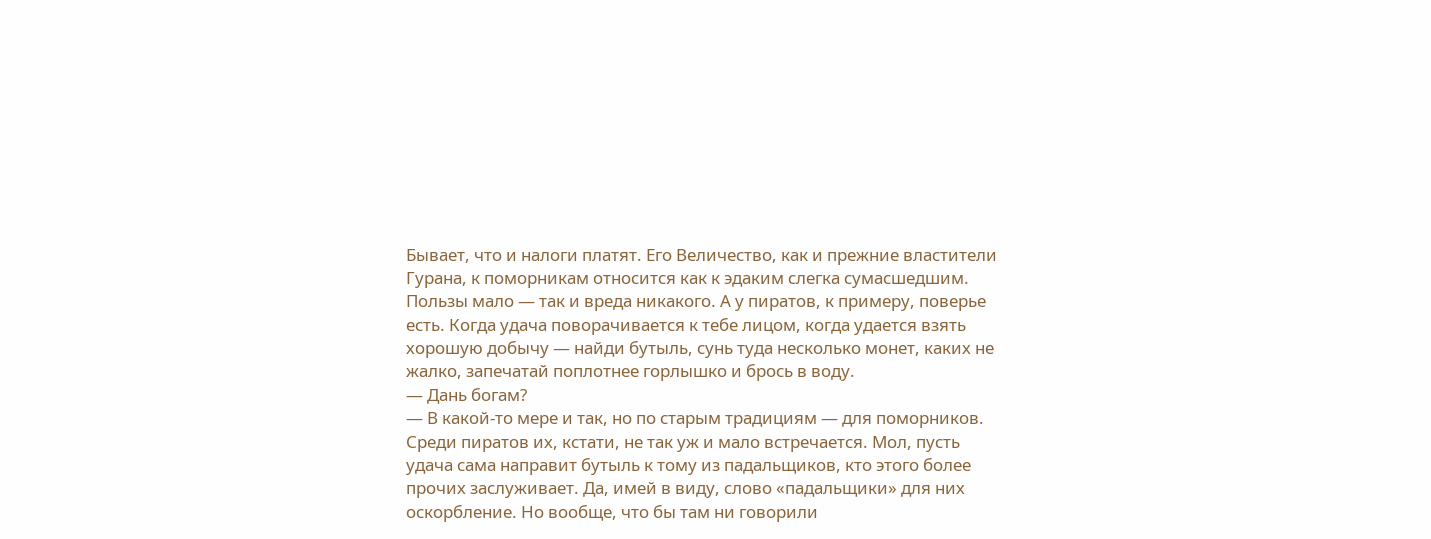Бывает, что и налоги платят. Его Величество, как и прежние властители Гурана, к поморникам относится как к эдаким слегка сумасшедшим. Пользы мало — так и вреда никакого. А у пиратов, к примеру, поверье есть. Когда удача поворачивается к тебе лицом, когда удается взять хорошую добычу — найди бутыль, сунь туда несколько монет, каких не жалко, запечатай поплотнее горлышко и брось в воду.
— Дань богам?
— В какой-то мере и так, но по старым традициям — для поморников. Среди пиратов их, кстати, не так уж и мало встречается. Мол, пусть удача сама направит бутыль к тому из падальщиков, кто этого более прочих заслуживает. Да, имей в виду, слово «падальщики» для них оскорбление. Но вообще, что бы там ни говорили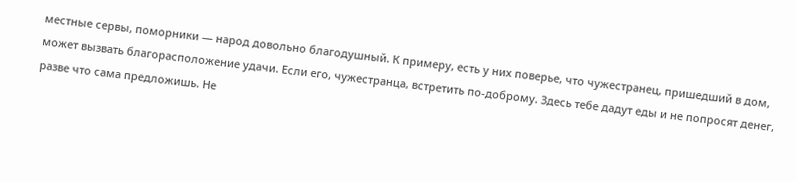местные сервы, поморники — народ довольно благодушный. К примеру, есть у них поверье, что чужестранец, пришедший в дом, может вызвать благорасположение удачи. Если его, чужестранца, встретить по-доброму. Здесь тебе дадут еды и не попросят денег, разве что сама предложишь. Не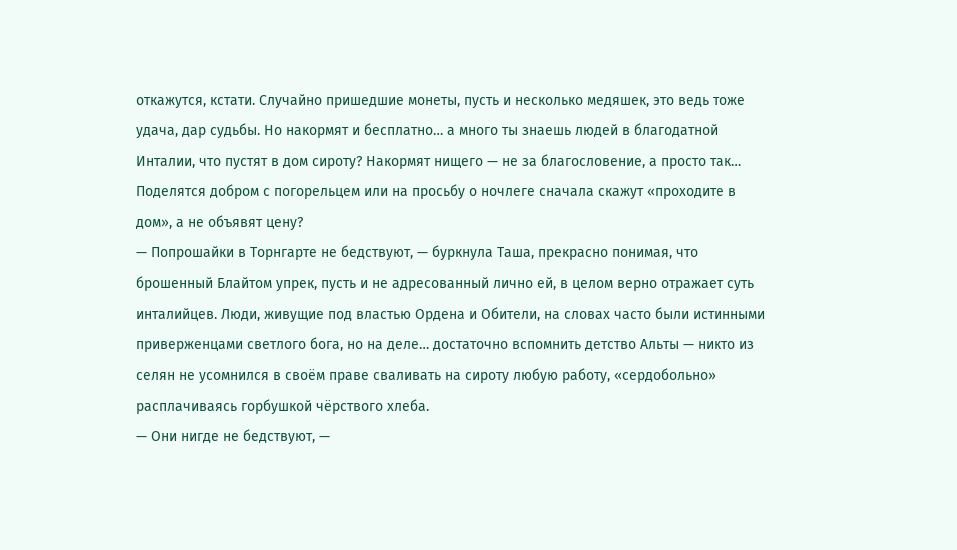откажутся, кстати. Случайно пришедшие монеты, пусть и несколько медяшек, это ведь тоже удача, дар судьбы. Но накормят и бесплатно… а много ты знаешь людей в благодатной Инталии, что пустят в дом сироту? Накормят нищего — не за благословение, а просто так… Поделятся добром с погорельцем или на просьбу о ночлеге сначала скажут «проходите в дом», а не объявят цену?
— Попрошайки в Торнгарте не бедствуют, — буркнула Таша, прекрасно понимая, что брошенный Блайтом упрек, пусть и не адресованный лично ей, в целом верно отражает суть инталийцев. Люди, живущие под властью Ордена и Обители, на словах часто были истинными приверженцами светлого бога, но на деле… достаточно вспомнить детство Альты — никто из селян не усомнился в своём праве сваливать на сироту любую работу, «сердобольно» расплачиваясь горбушкой чёрствого хлеба.
— Они нигде не бедствуют, —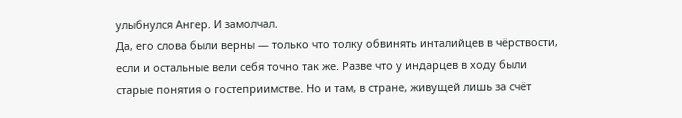улыбнулся Ангер. И замолчал.
Да, его слова были верны — только что толку обвинять инталийцев в чёрствости, если и остальные вели себя точно так же. Разве что у индарцев в ходу были старые понятия о гостеприимстве. Но и там, в стране, живущей лишь за счёт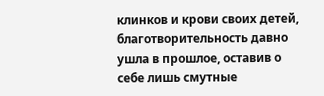клинков и крови своих детей, благотворительность давно ушла в прошлое, оставив о себе лишь смутные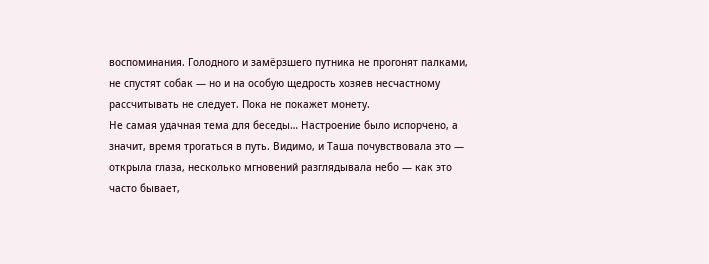воспоминания. Голодного и замёрзшего путника не прогонят палками, не спустят собак — но и на особую щедрость хозяев несчастному рассчитывать не следует. Пока не покажет монету.
Не самая удачная тема для беседы… Настроение было испорчено, а значит, время трогаться в путь. Видимо, и Таша почувствовала это — открыла глаза, несколько мгновений разглядывала небо — как это часто бывает,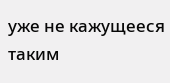уже не кажущееся таким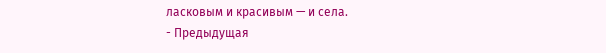ласковым и красивым — и села.
- Предыдущая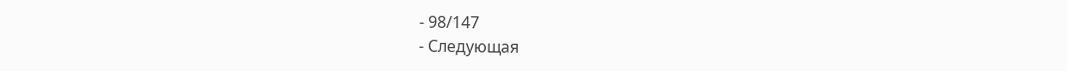- 98/147
- Следующая